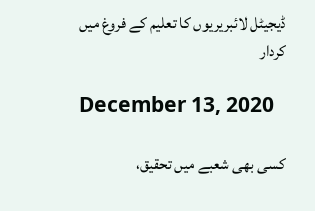ڈیجیٹل لائبریریوں کا تعلیم کے فروغ میں کردار

December 13, 2020

کسی بھی شعبے میں تحقیق،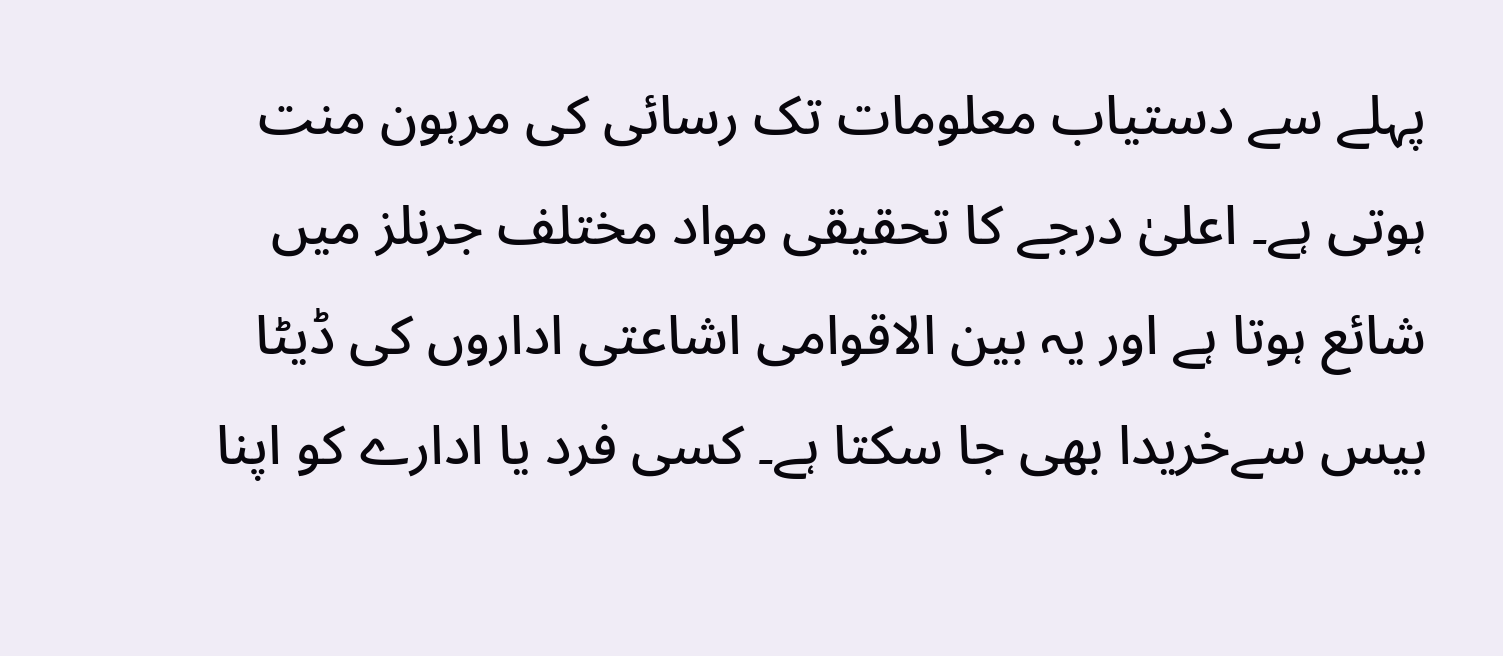پہلے سے دستیاب معلومات تک رسائی کی مرہون منت ہوتی ہے۔ اعلیٰ درجے کا تحقیقی مواد مختلف جرنلز میں شائع ہوتا ہے اور یہ بین الاقوامی اشاعتی اداروں کی ڈیٹا بیس سےخریدا بھی جا سکتا ہے۔ کسی فرد یا ادارے کو اپنا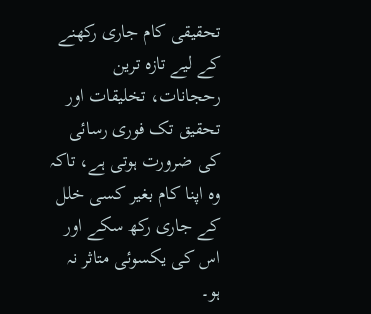تحقیقی کام جاری رکھنے کے لیے تازہ ترین رحجانات، تخلیقات اور تحقیق تک فوری رسائی کی ضرورت ہوتی ہے، تاکہ وہ اپنا کام بغیر کسی خلل کے جاری رکھ سکے اور اس کی یکسوئی متاثر نہ ہو۔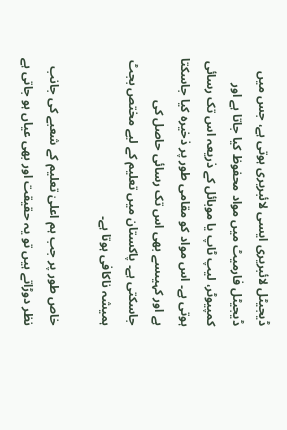ڈیجیٹل لائبریری ایسی لائبریری ہوتی ہے، جس میں ڈیجیٹل فارمیٹ میں مواد محفوظ کیا جاتا ہے اور کمپیوٹر، لیپ ٹاپ یا موبائل کے ذریعہ اس تک رسائی ہوتی ہے۔ اس مواد کو مقامی طور پر ذخیرہ کیا جاسکتا ہے اور کہیںسے بھی اس تک رسائی حاصل کی جاسکتی ہے۔ پاکستان میں تعلیم کے لیے مختص بجٹ ہمیشہ ناکافی ہوتا ہے۔

خاص طور پر جب ہم اعلیٰ تعلیم کے شعبے کی جانب نظر دوڑاتے ہیں تو یہ حقیقت اور بھی عیاں ہو جاتی ہے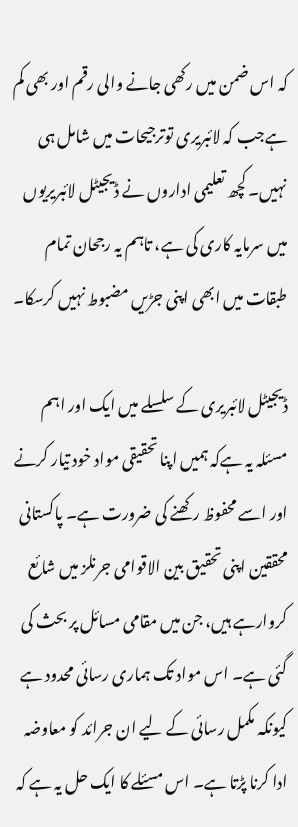کہ اس ضمن میں رکھی جانے والی رقم اور بھی کم ہےجب کہ لائبریری توترجیحات میں شامل ہی نہیں۔ کچھ تعلیمی اداروں نے ڈیجیٹل لائبریریوں میں سرمایہ کاری کی ہے، تاہم یہ رجحان تمام طبقات میں ابھی اپنی جڑیں مضبوط نہیں کرسکا۔

ڈیجیٹل لائبریری کے سلسلے میں ایک اور اہم مسئلہ یہ ہےکہ ہمیں اپنا تحقیقی مواد خود تیار کرنے اور اسے محفوظ رکھنے کی ضرورت ہے۔ پاکستانی محققین اپنی تحقیق بین الاقوامی جرنلز میں شائع کروارہے ہیں، جن میں مقامی مسائل پر بحث کی گئی ہے۔ اس مواد تک ہماری رسائی محدود ہے کیونکہ مکمل رسائی کے لیے ان جرائد کو معاوضہ ادا کرنا پڑتا ہے۔ اس مسئلے کا ایک حل یہ ہے کہ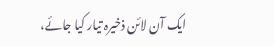ایک آن لائن ذخیرہ تیار کیا جائے،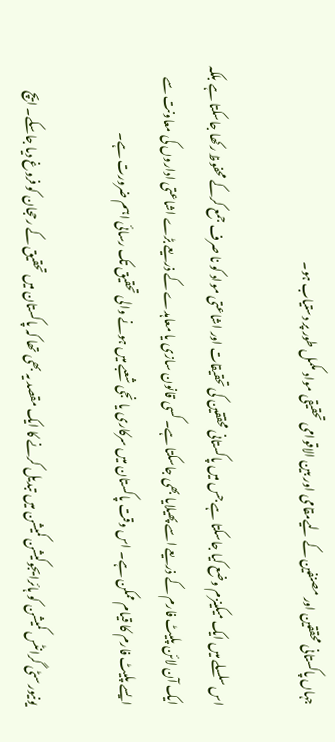جہاں پاکستانی محققین اور مصنفین کے لیےمقامی اور بین الاقوامی تحقیقی مواد مکمل طور پر دستیاب ہو۔

اس سلسلے میں ایک میکینزم وضع کیا جاسکتا ہے جس میں پاکستانی محققین کی تحقیقات اور اشاعتی مواد کو نا صرف جمع کرکے محفوظ رکھا جاسکتا ہے بلکہ ایک آن لائن پلیٹ فارم کے ذریعے اسے پھیلایا بھی جاسکتا ہے۔ کسی قانون سازی یا معاہدے کے ذریعے بڑے اشاعتی اداروں کی معاونت سے ایسے پلیٹ فارم کا قیام ممکن ہے۔ اس وقت پاکستان میں سرکاری یا نجی شعبے میں ہونے والی تحقیق تک رسائی اہم ضرورت ہے۔

یونیورسٹی گرانٹس کمیشن کو ہائرایجوکیشن کمیشن میں تبدیل کرنے کا ایک مقصد یہ بھی تھا کہ پاکستان میں تحقیق کے رحجان کو فروغ دیا جاسکے۔ ایچ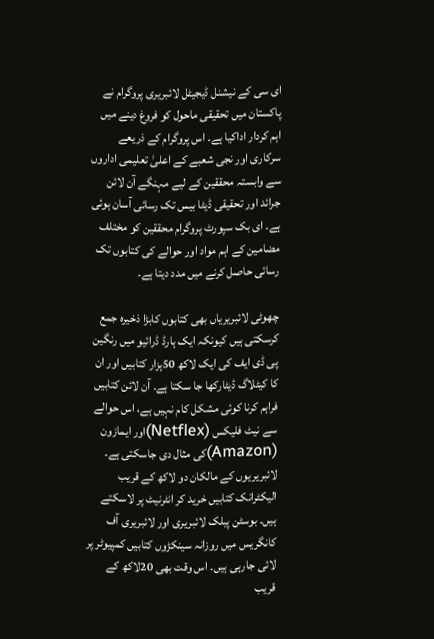ای سی کے نیشنل ڈیجیٹل لائبریری پروگرام نے پاکستان میں تحقیقی ماحول کو فروغ دینے میں اہم کردار اداکیا ہے۔ اس پروگرام کے ذریعے سرکاری اور نجی شعبے کے اعلیٰ تعلیمی اداروں سے وابستہ محققین کے لیے مہنگے آن لائن جرائد اور تحقیقی ڈیٹا بیس تک رسائی آسان ہوئی ہے۔ ای بک سپورٹ پروگرام محققین کو مختلف مضامین کے اہم مواد اور حوالے کی کتابوں تک رسائی حاصل کرنے میں مدد دیتا ہے۔

چھوٹی لائبریریاں بھی کتابوں کابڑا ذخیرہ جمع کرسکتی ہیں کیونکہ ایک ہارڈ ڈرائیو میں رنگین پی ڈی ایف کی ایک لاکھ 50ہزار کتابیں اور ان کا کیٹلاگ ڈیٹارکھا جا سکتا ہے۔ آن لائن کتابیں فراہم کرنا کوئی مشکل کام نہیں ہے، اس حوالے سے نیٹ فلیکس (Netflex)اور ایمازون (Amazon)کی مثال دی جاسکتی ہے۔ لائبریریوں کے مالکان دو لاکھ کے قریب الیکٹرانک کتابیں خرید کر انٹرنیٹ پر لاسکتے ہیں۔ بوسٹن پبلک لائبریری اور لائبریری آف کانگریس میں روزانہ سینکڑوں کتابیں کمپیوٹر پر لائی جارہی ہیں۔ اس وقت بھی 20لاکھ کے قریب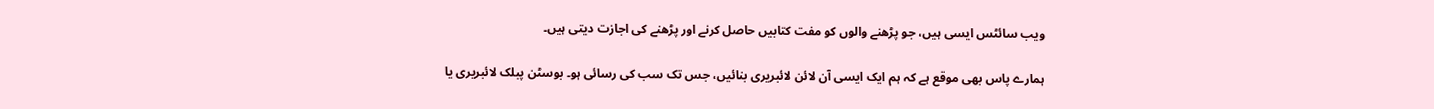ویب سائٹس ایسی ہیں، جو پڑھنے والوں کو مفت کتابیں حاصل کرنے اور پڑھنے کی اجازت دیتی ہیں۔

ہمارے پاس بھی موقع ہے کہ ہم ایک ایسی آن لائن لائبریری بنائیں، جس تک سب کی رسائی ہو۔ بوسٹن پبلک لائبریری یا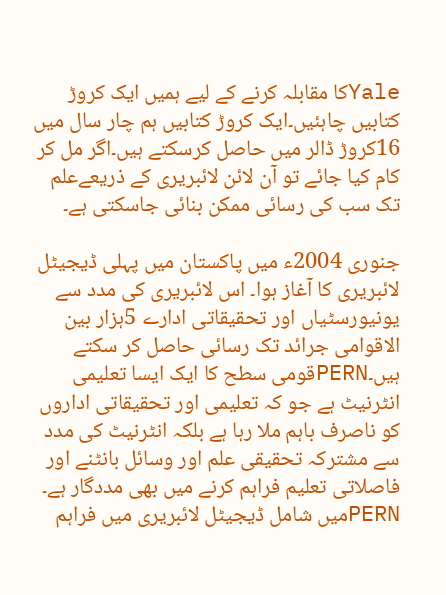Yaleکا مقابلہ کرنے کے لیے ہمیں ایک کروڑ کتابیں چاہئیں۔ایک کروڑ کتابیں ہم چار سال میں 16کروڑ ڈالر میں حاصل کرسکتے ہیں۔اگر مل کر کام کیا جائے تو آن لائن لائبریری کے ذریعےعلم تک سب کی رسائی ممکن بنائی جاسکتی ہے۔

جنوری 2004ء میں پاکستان میں پہلی ڈیجیٹل لائبریری کا آغاز ہوا۔ اس لائبریری کی مدد سے یونیورسٹیاں اور تحقیقاتی ادارے 5ہزار بین الاقوامی جرائد تک رسائی حاصل کر سکتے ہیں۔PERNقومی سطح کا ایک ایسا تعلیمی انٹرنیٹ ہے جو کہ تعلیمی اور تحقیقاتی اداروں کو ناصرف باہم ملا رہا ہے بلکہ انٹرنیٹ کی مدد سے مشترکہ تحقیقی علم اور وسائل بانٹنے اور فاصلاتی تعلیم فراہم کرنے میں بھی مددگار ہے۔ PERNمیں شامل ڈیجیٹل لائبریری میں فراہم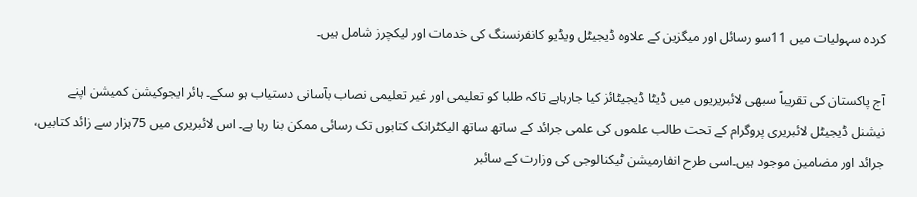کردہ سہولیات میں 11سو رسائل اور میگزین کے علاوہ ڈیجیٹل ویڈیو کانفرنسنگ کی خدمات اور لیکچرز شامل ہیں۔

آج پاکستان کی تقریباً سبھی لائبریریوں میں ڈیٹا ڈیجیٹائز کیا جارہاہے تاکہ طلبا کو تعلیمی اور غیر تعلیمی نصاب بآسانی دستیاب ہو سکے۔ ہائر ایجوکیشن کمیشن اپنے نیشنل ڈیجیٹل لائبریری پروگرام کے تحت طالب علموں کی علمی جرائد کے ساتھ ساتھ الیکٹرانک کتابوں تک رسائی ممکن بنا رہا ہے۔ اس لائبریری میں 75ہزار سے زائد کتابیں، جرائد اور مضامین موجود ہیں۔اسی طرح انفارمیشن ٹیکنالوجی کی وزارت کے سائبر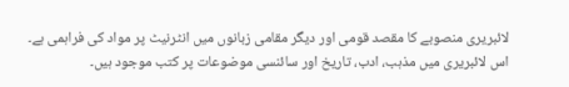لائبریری منصوبے کا مقصد قومی اور دیگر مقامی زبانوں میں انٹرنیٹ پر مواد کی فراہمی ہے۔ اس لائبریری میں مذہب، ادب، تاریخ اور سائنسی موضوعات پر کتب موجود ہیں۔